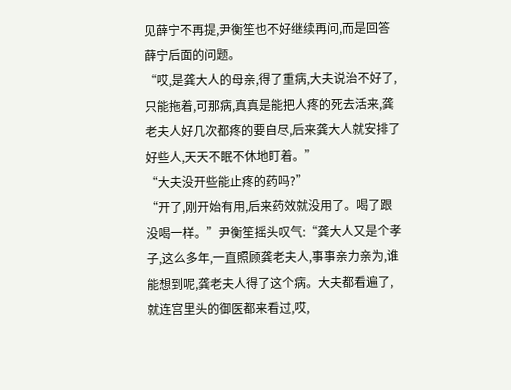见薛宁不再提,尹衡笙也不好继续再问,而是回答薛宁后面的问题。
“哎,是龚大人的母亲,得了重病,大夫说治不好了,只能拖着,可那病,真真是能把人疼的死去活来,龚老夫人好几次都疼的要自尽,后来龚大人就安排了好些人,天天不眠不休地盯着。”
“大夫没开些能止疼的药吗?”
“开了,刚开始有用,后来药效就没用了。喝了跟没喝一样。”尹衡笙摇头叹气:“龚大人又是个孝子,这么多年,一直照顾龚老夫人,事事亲力亲为,谁能想到呢,龚老夫人得了这个病。大夫都看遍了,就连宫里头的御医都来看过,哎,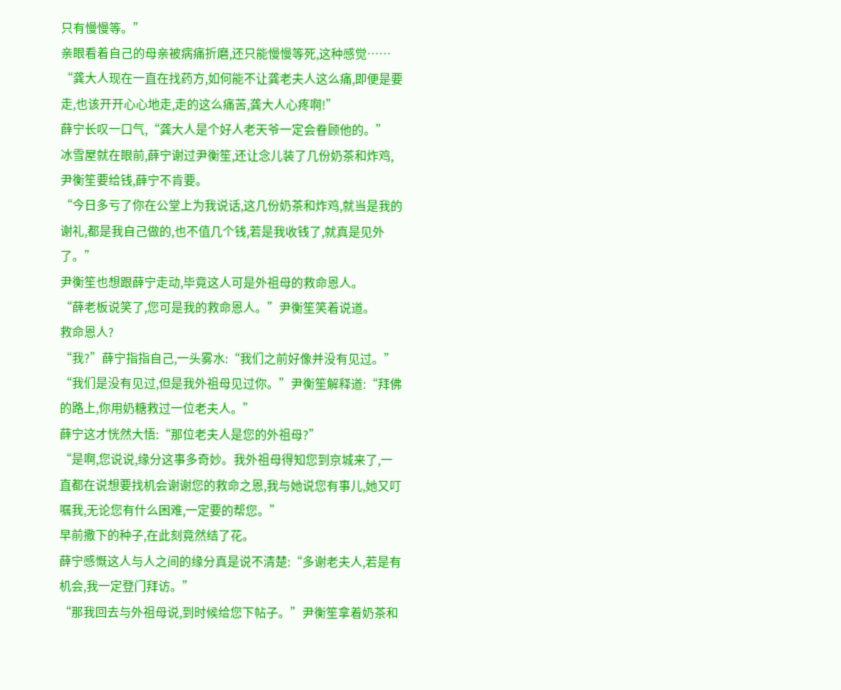只有慢慢等。”
亲眼看着自己的母亲被病痛折磨,还只能慢慢等死,这种感觉……
“龚大人现在一直在找药方,如何能不让龚老夫人这么痛,即便是要走,也该开开心心地走,走的这么痛苦,龚大人心疼啊!”
薛宁长叹一口气,“龚大人是个好人老天爷一定会眷顾他的。”
冰雪屋就在眼前,薛宁谢过尹衡笙,还让念儿装了几份奶茶和炸鸡,尹衡笙要给钱,薛宁不肯要。
“今日多亏了你在公堂上为我说话,这几份奶茶和炸鸡,就当是我的谢礼,都是我自己做的,也不值几个钱,若是我收钱了,就真是见外了。”
尹衡笙也想跟薛宁走动,毕竟这人可是外祖母的救命恩人。
“薛老板说笑了,您可是我的救命恩人。”尹衡笙笑着说道。
救命恩人?
“我?”薛宁指指自己,一头雾水:“我们之前好像并没有见过。”
“我们是没有见过,但是我外祖母见过你。”尹衡笙解释道:“拜佛的路上,你用奶糖救过一位老夫人。”
薛宁这才恍然大悟:“那位老夫人是您的外祖母?”
“是啊,您说说,缘分这事多奇妙。我外祖母得知您到京城来了,一直都在说想要找机会谢谢您的救命之恩,我与她说您有事儿,她又叮嘱我,无论您有什么困难,一定要的帮您。”
早前撒下的种子,在此刻竟然结了花。
薛宁感慨这人与人之间的缘分真是说不清楚:“多谢老夫人,若是有机会,我一定登门拜访。”
“那我回去与外祖母说,到时候给您下帖子。”尹衡笙拿着奶茶和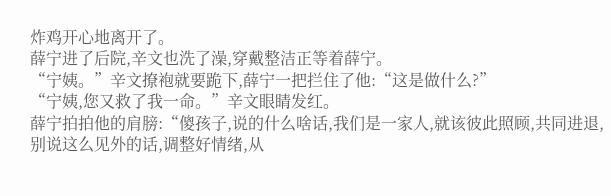炸鸡开心地离开了。
薛宁进了后院,辛文也洗了澡,穿戴整洁正等着薛宁。
“宁姨。”辛文撩袍就要跪下,薛宁一把拦住了他:“这是做什么?”
“宁姨,您又救了我一命。”辛文眼睛发红。
薛宁拍拍他的肩膀:“傻孩子,说的什么啥话,我们是一家人,就该彼此照顾,共同进退,别说这么见外的话,调整好情绪,从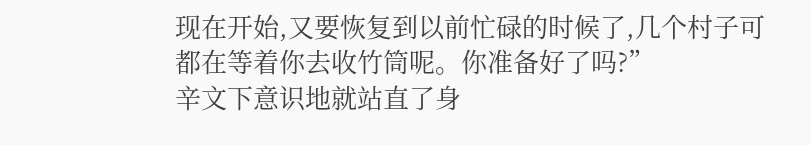现在开始,又要恢复到以前忙碌的时候了,几个村子可都在等着你去收竹筒呢。你准备好了吗?”
辛文下意识地就站直了身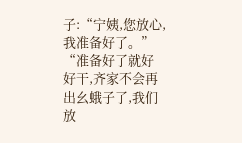子:“宁姨,您放心,我准备好了。”
“准备好了就好好干,齐家不会再出幺蛾子了,我们放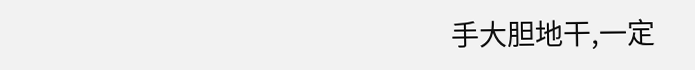手大胆地干,一定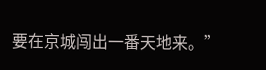要在京城闯出一番天地来。”